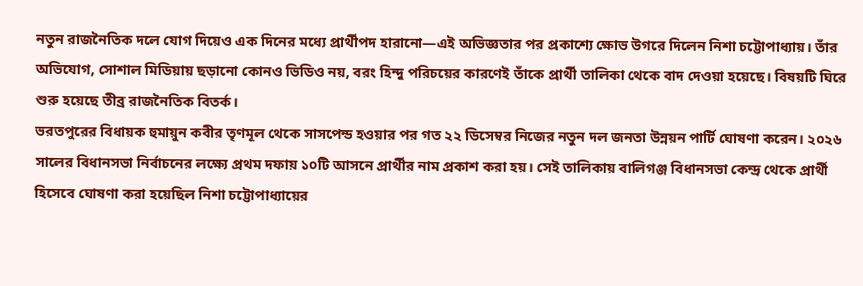নতুন রাজনৈতিক দলে যোগ দিয়েও এক দিনের মধ্যে প্রার্থীপদ হারানো—এই অভিজ্ঞতার পর প্রকাশ্যে ক্ষোভ উগরে দিলেন নিশা চট্টোপাধ্যায়। তাঁর অভিযোগ, সোশাল মিডিয়ায় ছড়ানো কোনও ভিডিও নয়, বরং হিন্দু পরিচয়ের কারণেই তাঁকে প্রার্থী তালিকা থেকে বাদ দেওয়া হয়েছে। বিষয়টি ঘিরে শুরু হয়েছে তীব্র রাজনৈতিক বিতর্ক।
ভরতপুরের বিধায়ক হুমায়ুন কবীর তৃণমূল থেকে সাসপেন্ড হওয়ার পর গত ২২ ডিসেম্বর নিজের নতুন দল জনতা উন্নয়ন পার্টি ঘোষণা করেন। ২০২৬ সালের বিধানসভা নির্বাচনের লক্ষ্যে প্রথম দফায় ১০টি আসনে প্রার্থীর নাম প্রকাশ করা হয়। সেই তালিকায় বালিগঞ্জ বিধানসভা কেন্দ্র থেকে প্রার্থী হিসেবে ঘোষণা করা হয়েছিল নিশা চট্টোপাধ্যায়ের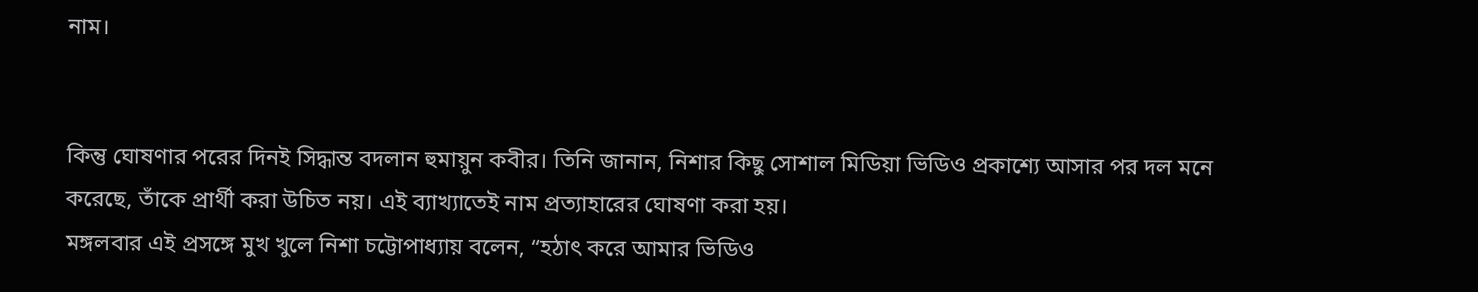নাম।


কিন্তু ঘোষণার পরের দিনই সিদ্ধান্ত বদলান হুমায়ুন কবীর। তিনি জানান, নিশার কিছু সোশাল মিডিয়া ভিডিও প্রকাশ্যে আসার পর দল মনে করেছে, তাঁকে প্রার্থী করা উচিত নয়। এই ব্যাখ্যাতেই নাম প্রত্যাহারের ঘোষণা করা হয়।
মঙ্গলবার এই প্রসঙ্গে মুখ খুলে নিশা চট্টোপাধ্যায় বলেন, “হঠাৎ করে আমার ভিডিও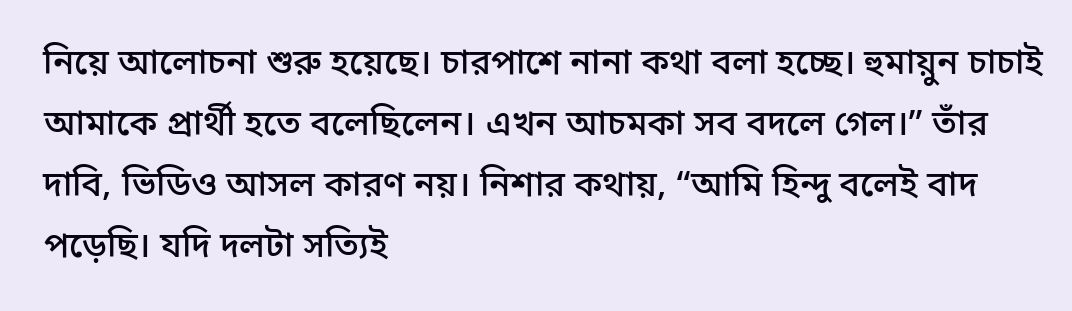নিয়ে আলোচনা শুরু হয়েছে। চারপাশে নানা কথা বলা হচ্ছে। হুমায়ুন চাচাই আমাকে প্রার্থী হতে বলেছিলেন। এখন আচমকা সব বদলে গেল।” তাঁর দাবি, ভিডিও আসল কারণ নয়। নিশার কথায়, “আমি হিন্দু বলেই বাদ পড়েছি। যদি দলটা সত্যিই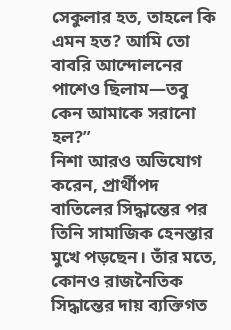সেকুলার হত, তাহলে কি এমন হত? আমি তো বাবরি আন্দোলনের পাশেও ছিলাম—তবু কেন আমাকে সরানো হল?”
নিশা আরও অভিযোগ করেন, প্রার্থীপদ বাতিলের সিদ্ধান্তের পর তিনি সামাজিক হেনস্তার মুখে পড়ছেন। তাঁর মতে, কোনও রাজনৈতিক সিদ্ধান্তের দায় ব্যক্তিগত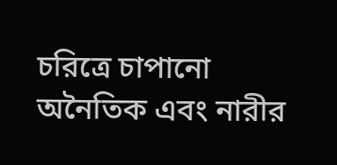চরিত্রে চাপানো অনৈতিক এবং নারীর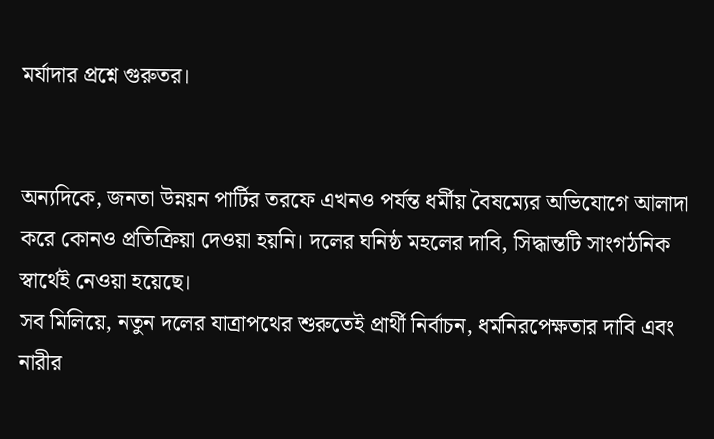মর্যাদার প্রশ্নে গুরুতর।


অন্যদিকে, জনতা উন্নয়ন পার্টির তরফে এখনও পর্যন্ত ধর্মীয় বৈষম্যের অভিযোগে আলাদা করে কোনও প্রতিক্রিয়া দেওয়া হয়নি। দলের ঘনিষ্ঠ মহলের দাবি, সিদ্ধান্তটি সাংগঠনিক স্বার্থেই নেওয়া হয়েছে।
সব মিলিয়ে, নতুন দলের যাত্রাপথের শুরুতেই প্রার্থী নির্বাচন, ধর্মনিরপেক্ষতার দাবি এবং নারীর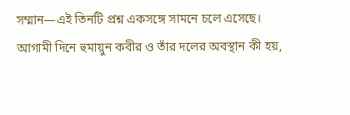সম্মান—এই তিনটি প্রশ্ন একসঙ্গে সামনে চলে এসেছে। আগামী দিনে হুমায়ুন কবীর ও তাঁর দলের অবস্থান কী হয়,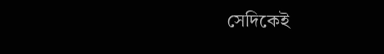সেদিকেই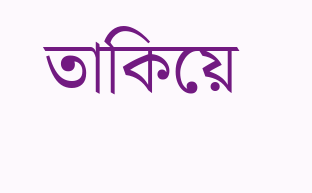তাকিয়ে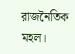রাজনৈতিক মহল।